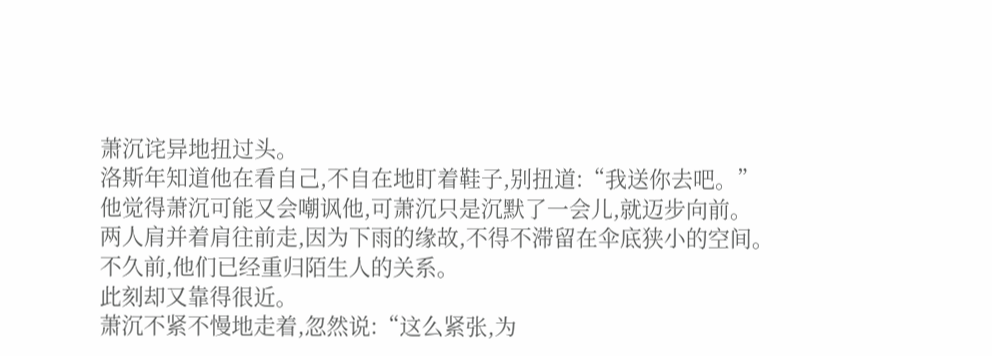萧沉诧异地扭过头。
洛斯年知道他在看自己,不自在地盯着鞋子,别扭道:“我送你去吧。”
他觉得萧沉可能又会嘲讽他,可萧沉只是沉默了一会儿,就迈步向前。
两人肩并着肩往前走,因为下雨的缘故,不得不滞留在伞底狭小的空间。
不久前,他们已经重归陌生人的关系。
此刻却又靠得很近。
萧沉不紧不慢地走着,忽然说:“这么紧张,为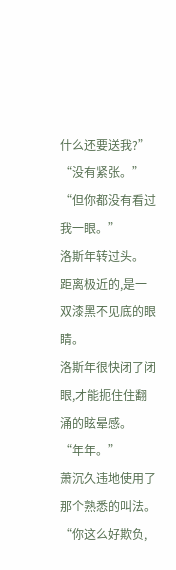什么还要送我?”
“没有紧张。”
“但你都没有看过我一眼。”
洛斯年转过头。
距离极近的,是一双漆黑不见底的眼睛。
洛斯年很快闭了闭眼,才能扼住住翻涌的眩晕感。
“年年。”
萧沉久违地使用了那个熟悉的叫法。
“你这么好欺负,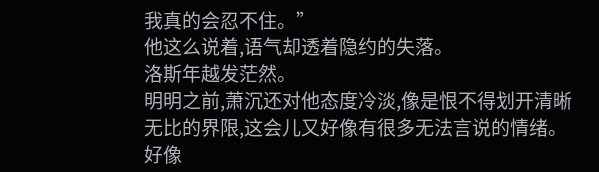我真的会忍不住。”
他这么说着,语气却透着隐约的失落。
洛斯年越发茫然。
明明之前,萧沉还对他态度冷淡,像是恨不得划开清晰无比的界限,这会儿又好像有很多无法言说的情绪。
好像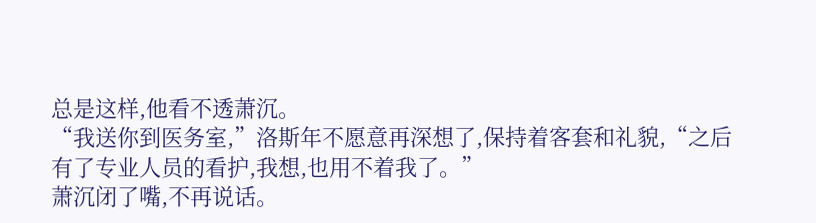总是这样,他看不透萧沉。
“我送你到医务室,”洛斯年不愿意再深想了,保持着客套和礼貌,“之后有了专业人员的看护,我想,也用不着我了。”
萧沉闭了嘴,不再说话。